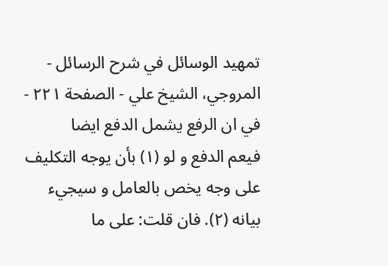تمهيد الوسائل في شرح الرسائل - المروجي، الشيخ علي - الصفحة ٢٢١ - في ان الرفع يشمل الدفع ايضا
فيعم الدفع و لو (١) بأن يوجه التكليف على وجه يخص بالعامل و سيجيء بيانه (٢). فان قلت: على ما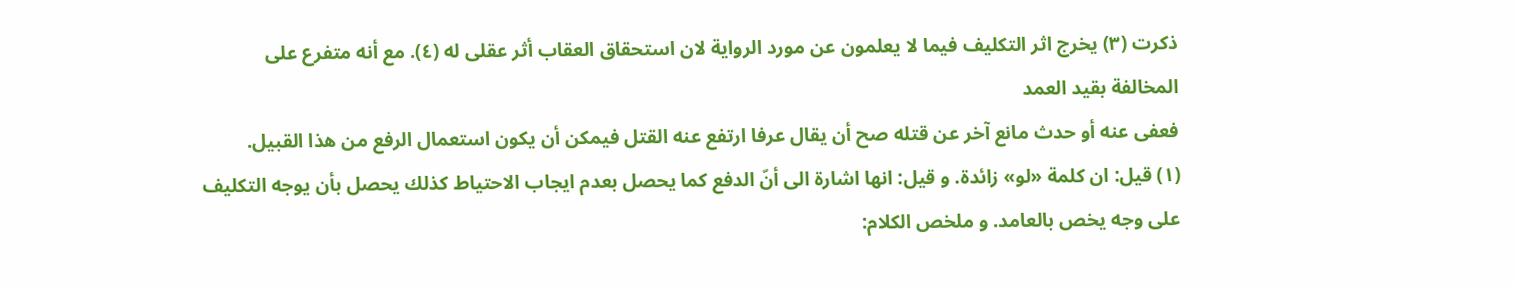ذكرت (٣) يخرج اثر التكليف فيما لا يعلمون عن مورد الرواية لان استحقاق العقاب أثر عقلى له (٤). مع أنه متفرع على المخالفة بقيد العمد
فعفى عنه أو حدث مانع آخر عن قتله صح أن يقال عرفا ارتفع عنه القتل فيمكن أن يكون استعمال الرفع من هذا القبيل.
(١) قيل: ان كلمة «لو» زائدة. و قيل: انها اشارة الى أنّ الدفع كما يحصل بعدم ايجاب الاحتياط كذلك يحصل بأن يوجه التكليف على وجه يخص بالعامد. و ملخص الكلام: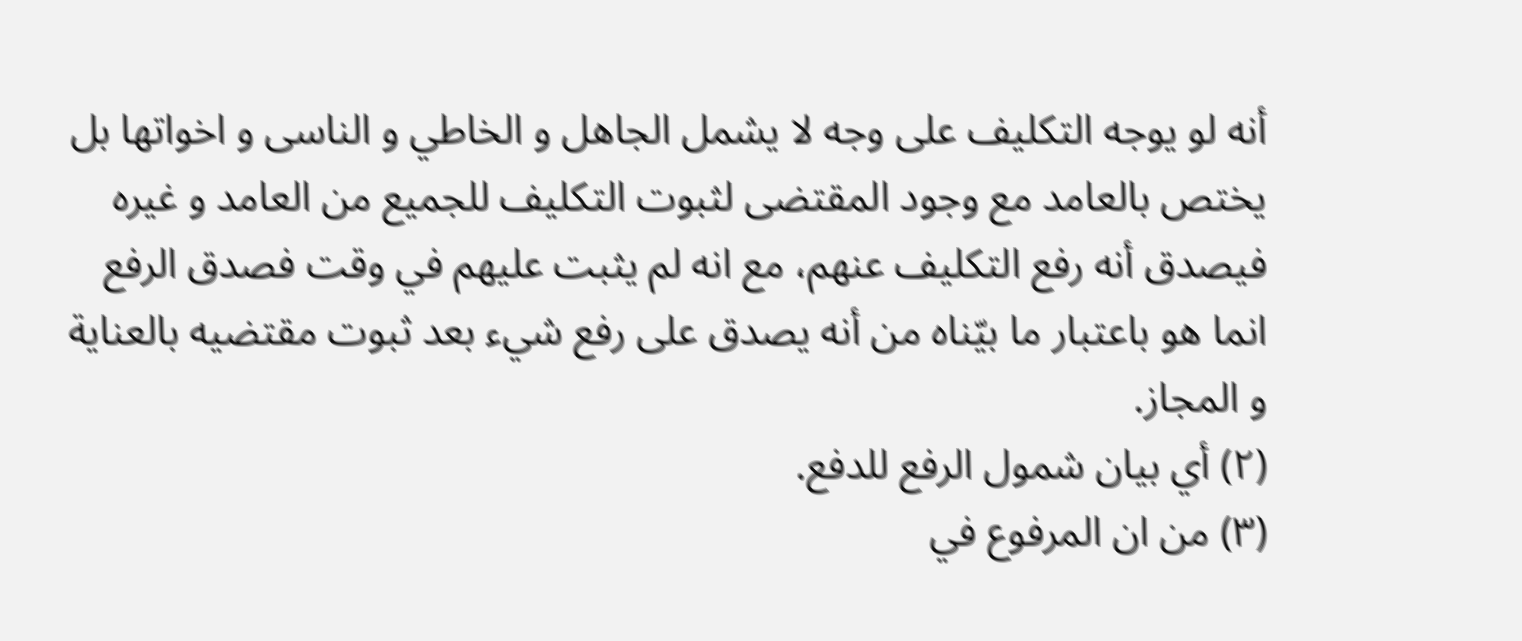أنه لو يوجه التكليف على وجه لا يشمل الجاهل و الخاطي و الناسى و اخواتها بل يختص بالعامد مع وجود المقتضى لثبوت التكليف للجميع من العامد و غيره فيصدق أنه رفع التكليف عنهم، مع انه لم يثبت عليهم في وقت فصدق الرفع انما هو باعتبار ما بيّناه من أنه يصدق على رفع شيء بعد ثبوت مقتضيه بالعناية و المجاز.
(٢) أي بيان شمول الرفع للدفع.
(٣) من ان المرفوع في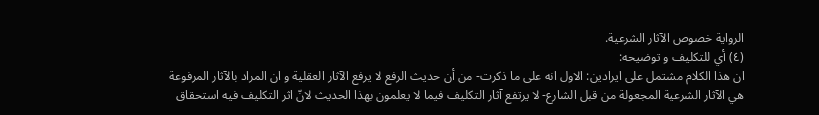الرواية خصوص الآثار الشرعية.
(٤) أي للتكليف و توضيحه:
ان هذا الكلام مشتمل على ايرادين: الاول انه على ما ذكرت- من أن حديث الرفع لا يرفع الآثار العقلية و ان المراد بالآثار المرفوعة هي الآثار الشرعية المجعولة من قبل الشارع- لا يرتفع آثار التكليف فيما لا يعلمون بهذا الحديث لانّ اثر التكليف فيه استحقاق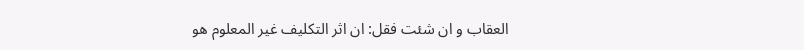العقاب و ان شئت فقل: ان اثر التكليف غير المعلوم هو